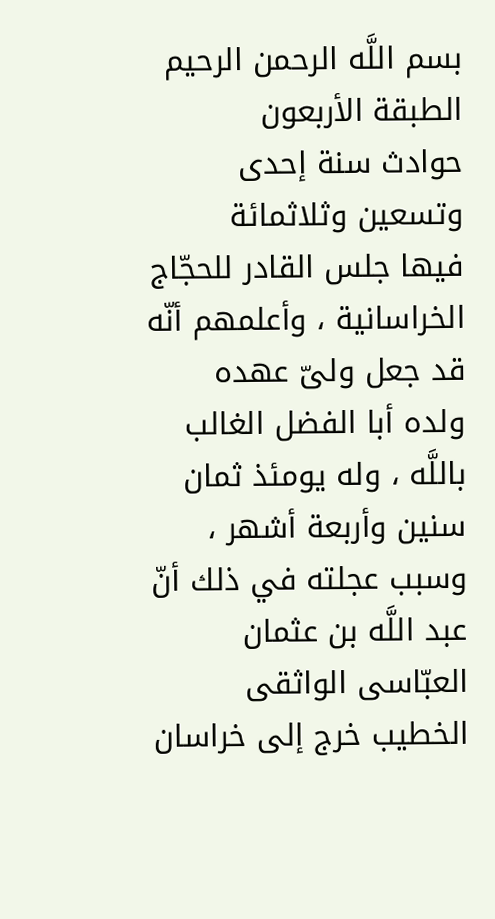بسم اللَّه الرحمن الرحيم
الطبقة الأربعون
حوادث سنة إحدى وتسعين وثلاثمائة
فيها جلس القادر للحجّاج الخراسانية ، وأعلمهم أنّه قد جعل ولىّ عهده ولده أبا الفضل الغالب باللَّه ، وله يومئذ ثمان سنين وأربعة أشهر ، وسبب عجلته في ذلك أنّ عبد اللَّه بن عثمان العبّاسى الواثقى الخطيب خرج إلى خراسان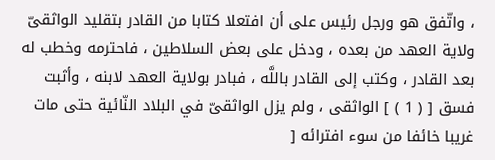، واتّفق هو ورجل رئيس على أن افتعلا كتابا من القادر بتقليد الواثقىّ ولاية العهد من بعده ، ودخل على بعض السلاطين ، فاحترمه وخطب له بعد القادر ، وكتب إلى القادر باللَّه ، فبادر بولاية العهد لابنه ، وأثبت فسق [ ( 1 ) ] الواثقى ، ولم يزل الواثقىّ في البلاد النّائية حتى مات غريبا خائفا من سوء افترائه [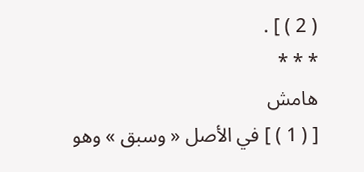( 2 ) ] .
* * *
هامش
[ ( 1 ) ] في الأصل « وسبق » وهو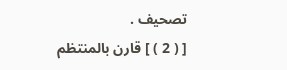تصحيف .
[ ( 2 ) ] قارن بالمنتظم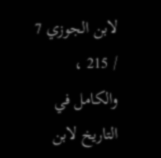لابن الجوزي 7 / 215 ، والكامل في التاريخ لابن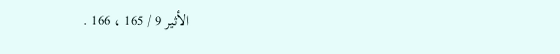الأثير 9 / 165 ، 166 .